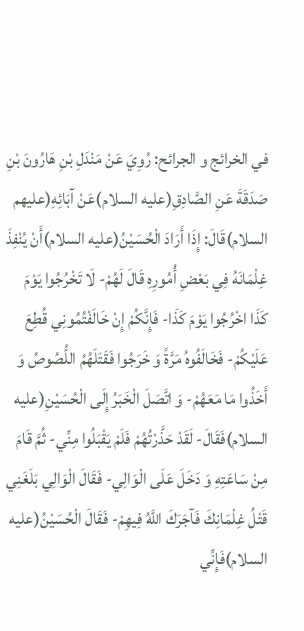في الخرائج و الجرائح: رُوِيَ عَنْ مَنْدَلِ بْنِ هَارُونَ بْنِ صَدَقَةَ عَنِ الصَّادِقِ(عليه السلام)عَنْ آبَائِهِ(عليهم السلام)قَالَ: إِذَا أَرَادَ الْحُسَيْنُ(عليه السلام)أَنْ يُنْفِذَ غِلْمَانَهُ فِي بَعْضِ أُمُورِهِ قَالَ لَهُمْ- لَا تَخْرُجُوا يَوْمَ كَذَا اخْرُجُوا يَوْمَ كَذَا- فَإِنَّكُمْ إِنْ خَالَفْتُمُونِي قُطِعَ عَلَيْكُمْ- فَخَالَفُوهُ مَرَّةً وَ خَرَجُوا فَقَتَلَهُمُ اللُّصُوصُ وَ أَخَذُوا مَا مَعَهُمْ- وَ اتَّصَلَ الْخَبَرُ إِلَى الْحُسَيْنِ(عليه السلام)فَقَالَ- لَقَدْ حَذَّرْتُهُمْ فَلَمْ يَقْبَلُوا مِنِّي- ثُمَّ قَامَ مِنْ سَاعَتِهِ وَ دَخَلَ عَلَى الْوَالِي- فَقَالَ الْوَالِي بَلَغَنِي قَتْلُ غِلْمَانِكَ فَآجَرَكَ اللَّهُ فِيهِمْ- فَقَالَ الْحُسَيْنُ(عليه السلام)فَإِنِّي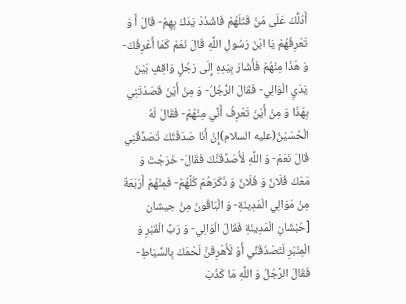أَدُلُّكَ عَلَى مَنْ قَتَلَهُمْ فَاشْدُدْ يَدَكَ بِهِمْ- قَالَ أَ وَ تَعْرِفُهُمْ يَا ابْنَ رَسُولِ اللَّهِ قَالَ نَعَمْ كَمَا أَعْرِفُكَ- وَ هَذَا مِنْهُمْ فَأَشَارَ بِيَدِهِ إِلَى رَجُلٍ وَاقِفٍ بَيْنَ يَدَيِ الْوَالِي- فَقَالَ الرَّجُلُ- وَ مِنْ أَيْنَ قَصَدْتَنِي بِهَذَا وَ مِنْ أَيْنَ تَعْرِفُ أَنِّي مِنْهُمْ- فَقَالَ لَهُ الْحُسَيْنُ(عليه السلام)إِنْ أَنَا صَدَقْتُكَ تُصَدِّقُنِي قَالَ نَعَمْ- وَ اللَّهِ لَأُصَدِّقَنَّكَ فَقَالَ- خَرَجْتَ وَ مَعَكَ فُلَانٌ وَ فُلَانٌ وَ ذَكَرَهُمْ كُلَّهُمْ- فَمِنْهُمْ أَرْبَعَةٌ مِنْ مَوَالِي الْمَدِينَةِ- وَ الْبَاقُونَ مِنْ جيشان [حُبْشَانِ الْمَدِينَةِ فَقَالَ الْوَالِي- وَ رَبِّ الْقَبْرِ وَ الْمِنْبَرِ لَتَصْدُقَنِّي أَوْ لَأُهْرِقَنَّ لَحْمَكَ بِالسِّيَاطِ- فَقَالَ الرَّجُلُ وَ اللَّهِ مَا كَذَبَ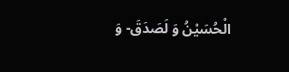الْحُسَيْنُ وَ لَصَدَقَ- وَ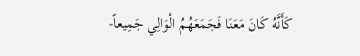كَأَنَّهُ كَانَ مَعَنَا فَجَمَعَهُمُ الْوَالِي جَمِيعاً-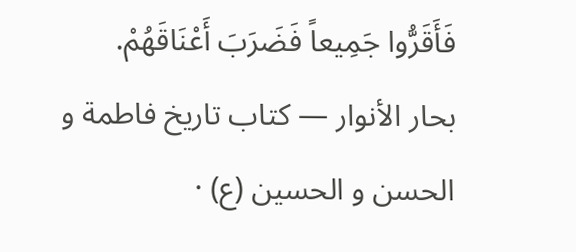فَأَقَرُّوا جَمِيعاً فَضَرَبَ أَعْنَاقَهُمْ.
بحار الأنوار — كتاب تاريخ فاطمة و الحسن و الحسين (ع) ·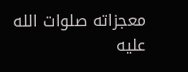معجزاته صلوات الله عليه